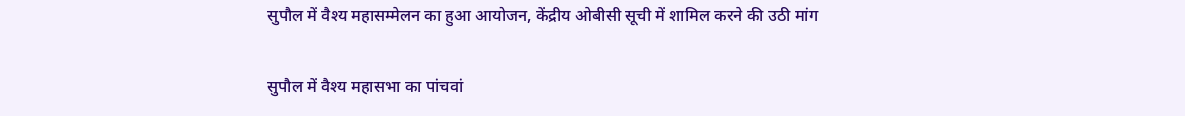सुपौल में वैश्य महासम्मेलन का हुआ आयोजन, केंद्रीय ओबीसी सूची में शामिल करने की उठी मांग

सुपौल में वैश्य महासभा का पांचवां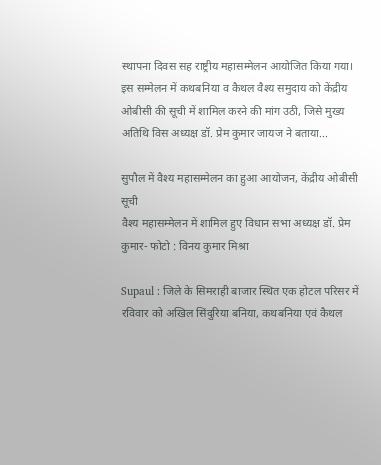स्थापना दिवस सह राष्ट्रीय महासम्मेलन आयोजित किया गया। इस सम्मेलन में कथबनिया व कैथल वैश्य समुदाय को केंद्रीय ओबीसी की सूची में शामिल करने की मांग उठी, जिसे मुख्य अतिथि विस अध्यक्ष डॉ. प्रेम कुमार जायज ने बताया...

सुपौल में वैश्य महासम्मेलन का हुआ आयोजन, केंद्रीय ओबीसी सूची
वैश्य महासम्मेलन में शामिल हुए विधान सभा अध्यक्ष डॉ. प्रेम कुमार- फोटो : विनय कुमार मिश्रा

Supaul : जिले के सिमराही बाजार स्थित एक होटल परिसर में रविवार को अखिल सिंदुरिया बनिया, कथबनिया एवं कैथल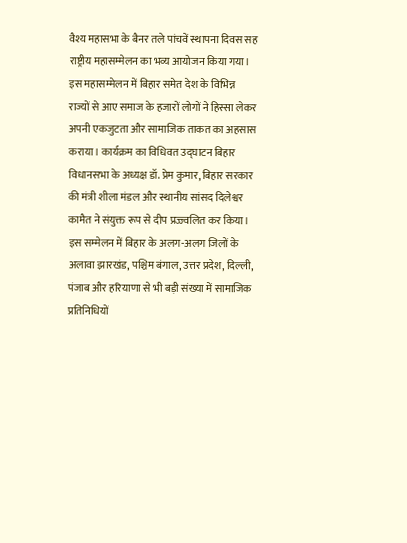वैश्य महासभा के बैनर तले पांचवें स्थापना दिवस सह राष्ट्रीय महासम्मेलन का भव्य आयोजन किया गया। इस महासम्मेलन में बिहार समेत देश के विभिन्न राज्यों से आए समाज के हजारों लोगों ने हिस्सा लेकर अपनी एकजुटता और सामाजिक ताकत का अहसास कराया। कार्यक्रम का विधिवत उद्घाटन बिहार विधानसभा के अध्यक्ष डॉ. प्रेम कुमार, बिहार सरकार की मंत्री शीला मंडल और स्थानीय सांसद दिलेश्वर कामैत ने संयुक्त रूप से दीप प्रज्ज्वलित कर किया। इस सम्मेलन में बिहार के अलग-अलग जिलों के अलावा झारखंड, पश्चिम बंगाल, उत्तर प्रदेश, दिल्ली, पंजाब और हरियाणा से भी बड़ी संख्या में सामाजिक प्रतिनिधियों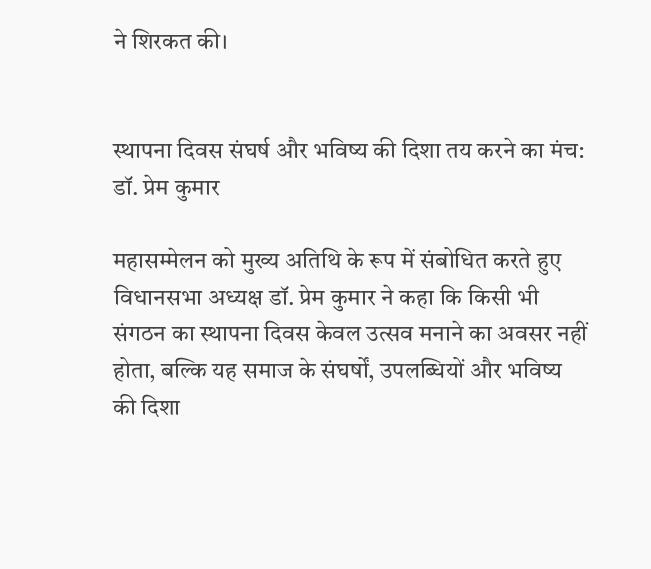ने शिरकत की।


स्थापना दिवस संघर्ष और भविष्य की दिशा तय करने का मंच: डॉ. प्रेम कुमार

महासम्मेलन को मुख्य अतिथि के रूप में संबोधित करते हुए विधानसभा अध्यक्ष डॉ. प्रेम कुमार ने कहा कि किसी भी संगठन का स्थापना दिवस केवल उत्सव मनाने का अवसर नहीं होता, बल्कि यह समाज के संघर्षों, उपलब्धियों और भविष्य की दिशा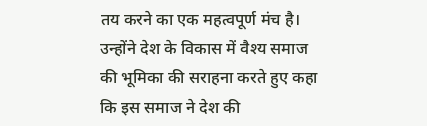तय करने का एक महत्वपूर्ण मंच है। उन्होंने देश के विकास में वैश्य समाज की भूमिका की सराहना करते हुए कहा कि इस समाज ने देश की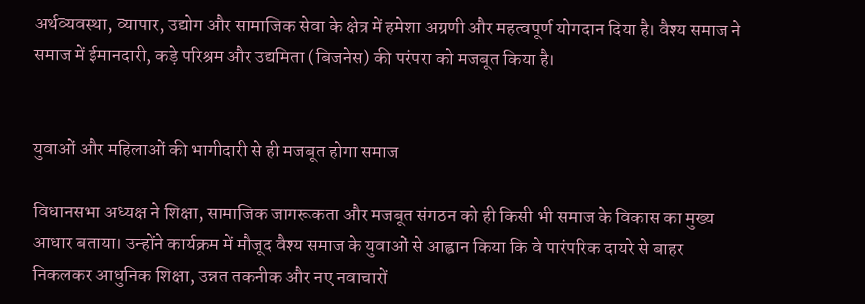अर्थव्यवस्था, व्यापार, उद्योग और सामाजिक सेवा के क्षेत्र में हमेशा अग्रणी और महत्वपूर्ण योगदान दिया है। वैश्य समाज ने समाज में ईमानदारी, कड़े परिश्रम और उद्यमिता (बिजनेस) की परंपरा को मजबूत किया है।


युवाओं और महिलाओं की भागीदारी से ही मजबूत होगा समाज

विधानसभा अध्यक्ष ने शिक्षा, सामाजिक जागरूकता और मजबूत संगठन को ही किसी भी समाज के विकास का मुख्य आधार बताया। उन्होंने कार्यक्रम में मौजूद वैश्य समाज के युवाओं से आह्वान किया कि वे पारंपरिक दायरे से बाहर निकलकर आधुनिक शिक्षा, उन्नत तकनीक और नए नवाचारों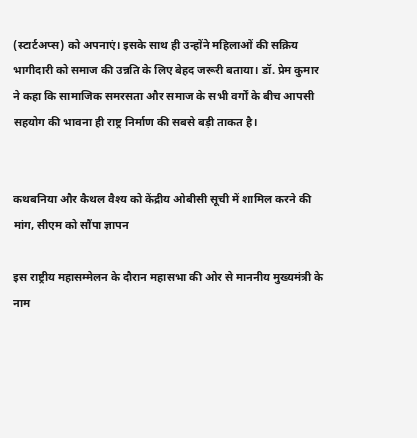(स्टार्टअप्स) को अपनाएं। इसके साथ ही उन्होंने महिलाओं की सक्रिय भागीदारी को समाज की उन्नति के लिए बेहद जरूरी बताया। डॉ. प्रेम कुमार ने कहा कि सामाजिक समरसता और समाज के सभी वर्गों के बीच आपसी सहयोग की भावना ही राष्ट्र निर्माण की सबसे बड़ी ताकत है।


कथबनिया और कैथल वैश्य को केंद्रीय ओबीसी सूची में शामिल करने की मांग, सीएम को सौंपा ज्ञापन

इस राष्ट्रीय महासम्मेलन के दौरान महासभा की ओर से माननीय मुख्यमंत्री के नाम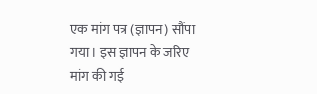एक मांग पत्र (ज्ञापन) सौंपा गया। इस ज्ञापन के जरिए मांग की गई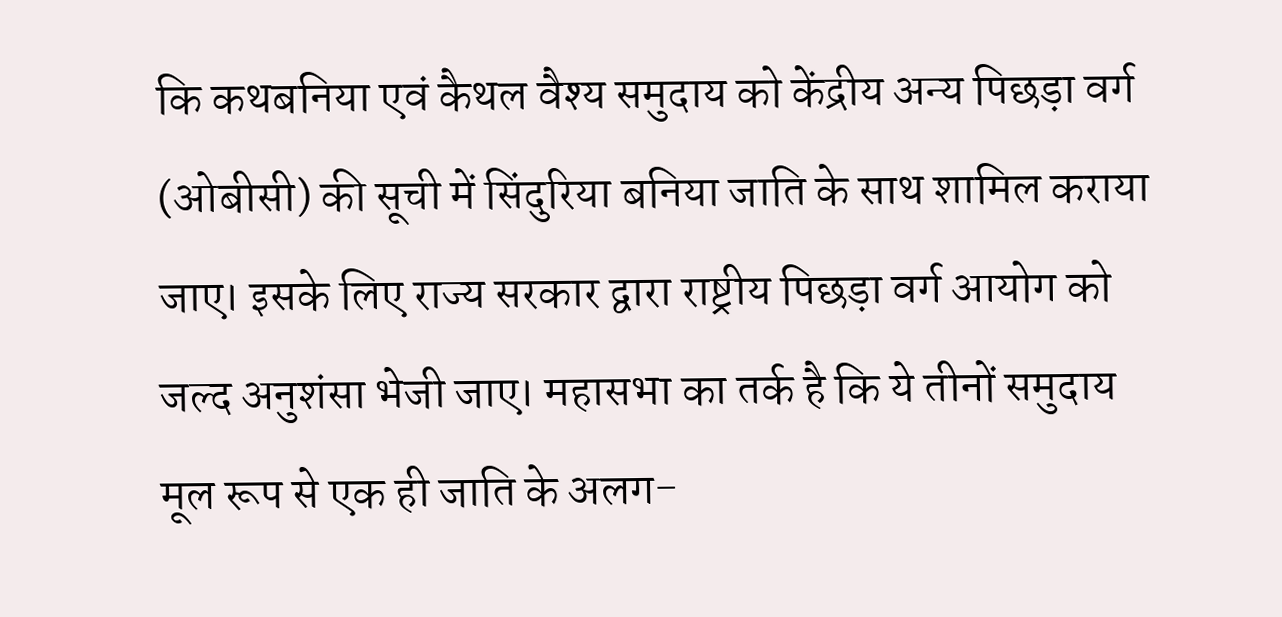कि कथबनिया एवं कैथल वैश्य समुदाय को केंद्रीय अन्य पिछड़ा वर्ग (ओबीसी) की सूची में सिंदुरिया बनिया जाति के साथ शामिल कराया जाए। इसके लिए राज्य सरकार द्वारा राष्ट्रीय पिछड़ा वर्ग आयोग को जल्द अनुशंसा भेजी जाए। महासभा का तर्क है कि ये तीनों समुदाय मूल रूप से एक ही जाति के अलग-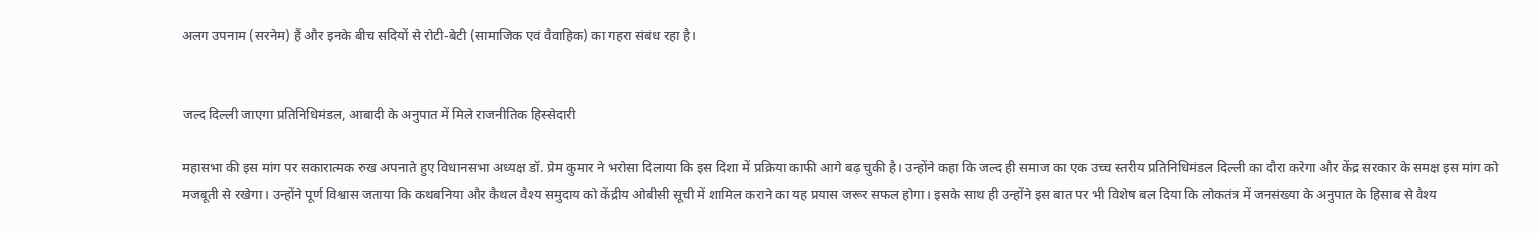अलग उपनाम (सरनेम) हैं और इनके बीच सदियों से रोटी-बेटी (सामाजिक एवं वैवाहिक) का गहरा संबंध रहा है।


जल्द दिल्ली जाएगा प्रतिनिधिमंडल, आबादी के अनुपात में मिले राजनीतिक हिस्सेदारी

महासभा की इस मांग पर सकारात्मक रुख अपनाते हुए विधानसभा अध्यक्ष डॉ. प्रेम कुमार ने भरोसा दिलाया कि इस दिशा में प्रक्रिया काफी आगे बढ़ चुकी है। उन्होंने कहा कि जल्द ही समाज का एक उच्च स्तरीय प्रतिनिधिमंडल दिल्ली का दौरा करेगा और केंद्र सरकार के समक्ष इस मांग को मजबूती से रखेगा। उन्होंने पूर्ण विश्वास जताया कि कथबनिया और कैथल वैश्य समुदाय को केंद्रीय ओबीसी सूची में शामिल कराने का यह प्रयास जरूर सफल होगा। इसके साथ ही उन्होंने इस बात पर भी विशेष बल दिया कि लोकतंत्र में जनसंख्या के अनुपात के हिसाब से वैश्य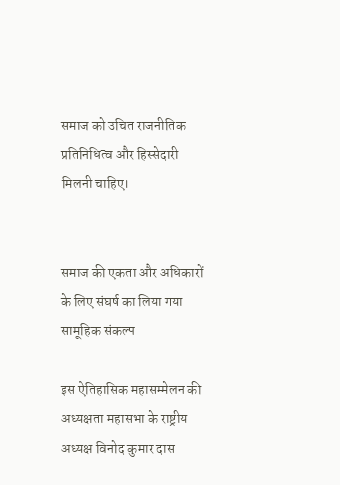समाज को उचित राजनीतिक प्रतिनिधित्व और हिस्सेदारी मिलनी चाहिए।


समाज की एकता और अधिकारों के लिए संघर्ष का लिया गया सामूहिक संकल्प

इस ऐतिहासिक महासम्मेलन की अध्यक्षता महासभा के राष्ट्रीय अध्यक्ष विनोद कुमार दास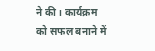ने की। कार्यक्रम को सफल बनाने में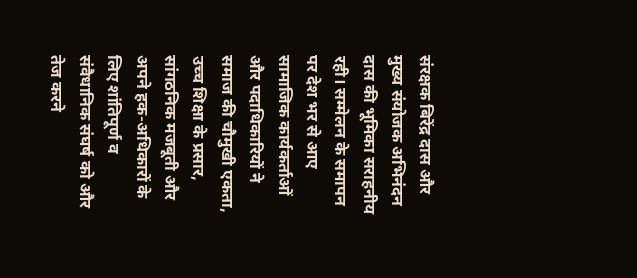संरक्षक बिरेंद्र दास और मुख्य संयोजक अभिनंदन दास की भूमिका सराहनीय रही। सम्मेलन के समापन पर देश भर से आए सामाजिक कार्यकर्ताओं और पदाधिकारियों ने समाज की चौमुखी एकता, उच्च शिक्षा के प्रसार, सांगठनिक मजबूती और अपने हक-अधिकारों के लिए शांतिपूर्ण व संवैधानिक संघर्ष को और तेज करने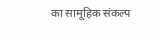का सामूहिक संकल्प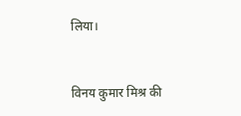लिया।


विनय कुमार मिश्र की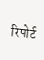रिपोर्ट